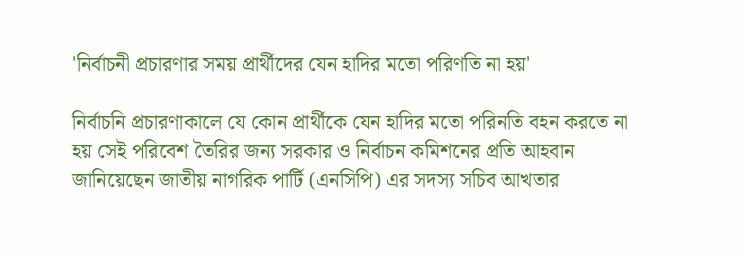'নির্বাচনী প্রচারণার সময় প্রার্থীদের যেন হাদির মতো পরিণতি না হয়'

নির্বাচনি প্রচারণাকালে যে কোন প্রার্থীকে যেন হাদির মতো পরিনতি বহন করতে না হয় সেই পরিবেশ তৈরির জন্য সরকার ও নির্বাচন কমিশনের প্রতি আহবান জানিয়েছেন জাতীয় নাগরিক পার্টি (এনসিপি) এর সদস্য সচিব আখতার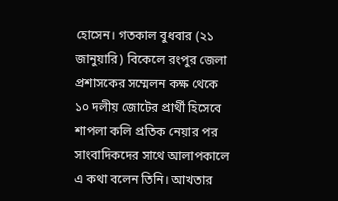হোসেন। গতকাল বুধবার (২১ জানুয়ারি) বিকেলে রংপুর জেলা প্রশাসকের সম্মেলন কক্ষ থেকে ১০ দলীয় জোটের প্রার্থী হিসেবে শাপলা কলি প্রতিক নেয়ার পর সাংবাদিকদের সাথে আলাপকালে এ কথা বলেন তিনি। আখতার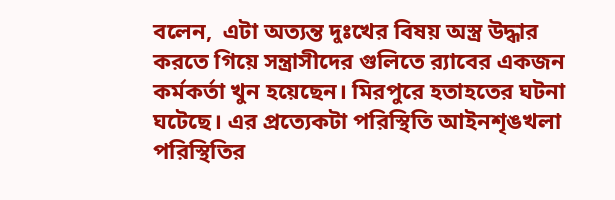বলেন,  এটা অত্যন্ত দুঃখের বিষয় অস্ত্র উদ্ধার করতে গিয়ে সন্ত্রাসীদের গুলিতে র‌্যাবের একজন কর্মকর্তা খুন হয়েছেন। মিরপুরে হতাহতের ঘটনা ঘটেছে। এর প্রত্যেকটা পরিস্থিতি আইনশৃঙখলা পরিস্থিতির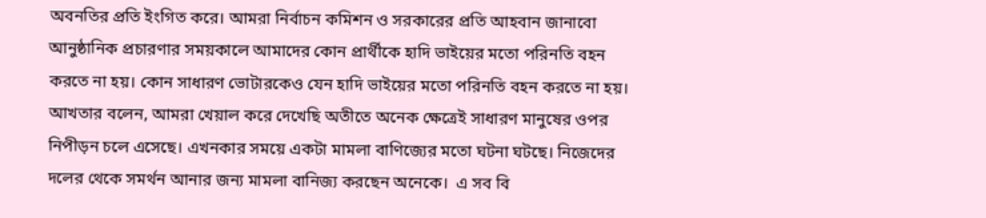অবনতির প্রতি ইংগিত করে। আমরা নির্বাচন কমিশন ও সরকারের প্রতি আহবান জানাবো আনুষ্ঠানিক প্রচারণার সময়কালে আমাদের কোন প্রার্থীকে হাদি ভাইয়ের মতো পরিনতি বহন করতে না হয়। কোন সাধারণ ভোটারকেও যেন হাদি ভাইয়ের মতো পরিনতি বহন করতে না হয়। আখতার বলেন, আমরা খেয়াল করে দেখেছি অতীতে অনেক ক্ষেত্রেই সাধারণ মানুষের ওপর নিপীড়ন চলে এসেছে। এখনকার সময়ে একটা মামলা বাণিজ্যের মতো ঘটনা ঘটছে। নিজেদের দলের থেকে সমর্থন আনার জন্য মামলা বানিজ্য করছেন অনেকে।  এ সব বি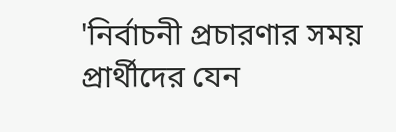'নির্বাচনী প্রচারণার সময় প্রার্থীদের যেন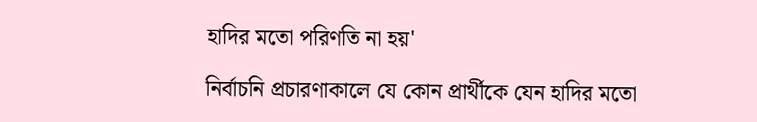হাদির মতো পরিণতি না হয়'

নির্বাচনি প্রচারণাকালে যে কোন প্রার্থীকে যেন হাদির মতো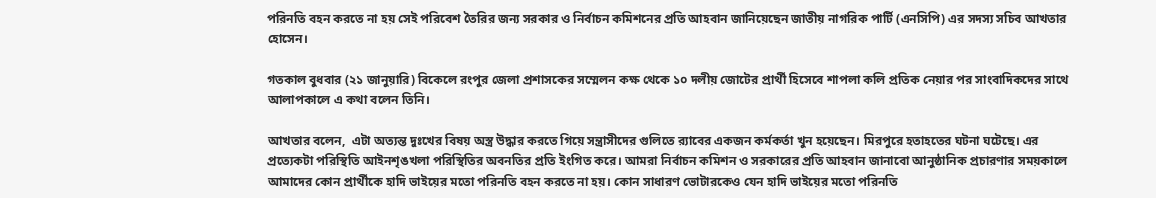পরিনতি বহন করতে না হয় সেই পরিবেশ তৈরির জন্য সরকার ও নির্বাচন কমিশনের প্রতি আহবান জানিয়েছেন জাতীয় নাগরিক পার্টি (এনসিপি) এর সদস্য সচিব আখতার হোসেন।

গতকাল বুধবার (২১ জানুয়ারি) বিকেলে রংপুর জেলা প্রশাসকের সম্মেলন কক্ষ থেকে ১০ দলীয় জোটের প্রার্থী হিসেবে শাপলা কলি প্রতিক নেয়ার পর সাংবাদিকদের সাথে আলাপকালে এ কথা বলেন তিনি।

আখতার বলেন,  এটা অত্যন্ত দুঃখের বিষয় অস্ত্র উদ্ধার করতে গিয়ে সন্ত্রাসীদের গুলিতে র‌্যাবের একজন কর্মকর্তা খুন হয়েছেন। মিরপুরে হতাহতের ঘটনা ঘটেছে। এর প্রত্যেকটা পরিস্থিতি আইনশৃঙখলা পরিস্থিতির অবনতির প্রতি ইংগিত করে। আমরা নির্বাচন কমিশন ও সরকারের প্রতি আহবান জানাবো আনুষ্ঠানিক প্রচারণার সময়কালে আমাদের কোন প্রার্থীকে হাদি ভাইয়ের মতো পরিনতি বহন করতে না হয়। কোন সাধারণ ভোটারকেও যেন হাদি ভাইয়ের মতো পরিনতি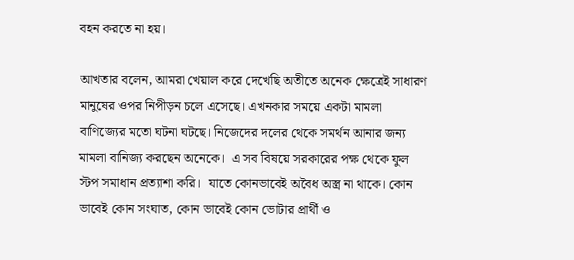বহন করতে না হয়।

আখতার বলেন, আমরা খেয়াল করে দেখেছি অতীতে অনেক ক্ষেত্রেই সাধারণ মানুষের ওপর নিপীড়ন চলে এসেছে। এখনকার সময়ে একটা মামলা বাণিজ্যের মতো ঘটনা ঘটছে। নিজেদের দলের থেকে সমর্থন আনার জন্য মামলা বানিজ্য করছেন অনেকে।  এ সব বিষয়ে সরকারের পক্ষ থেকে ফুল স্টপ সমাধান প্রত্যাশা করি।  যাতে কোনভাবেই অবৈধ অস্ত্র না থাকে। কোন ভাবেই কোন সংঘাত, কোন ভাবেই কোন ভোটার প্রার্থী ও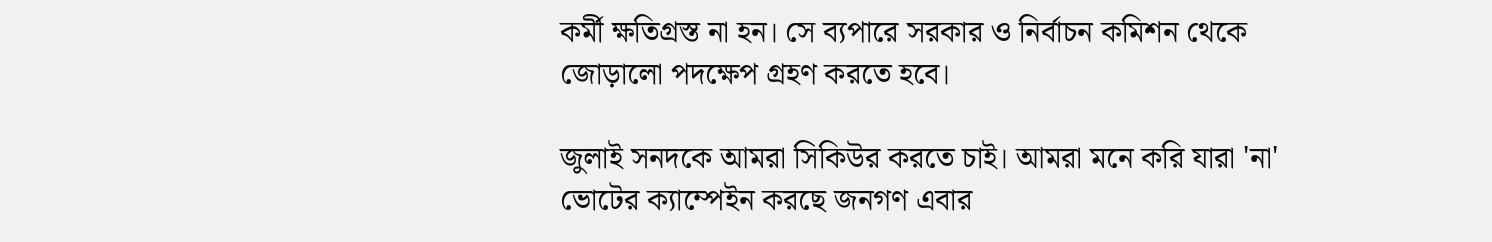কর্মী ক্ষতিগ্রস্ত না হন। সে ব্যপারে সরকার ও নির্বাচন কমিশন থেকে জোড়ালো পদক্ষেপ গ্রহণ করতে হবে।

জুলাই সনদকে আমরা সিকিউর করতে চাই। আমরা মনে করি যারা 'না' ভোটের ক্যাম্পেইন করছে জনগণ এবার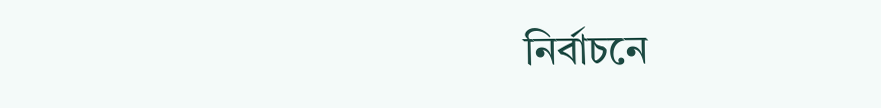নির্বাচনে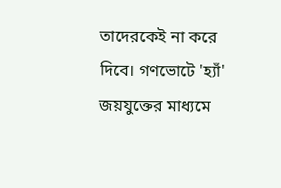তাদেরকেই না করে দিবে। গণভোটে 'হ্যাঁ' জয়যুক্তের মাধ্যমে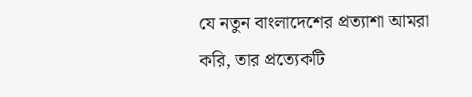যে নতুন বাংলাদেশের প্রত্যাশা আমরা করি, তার প্রত্যেকটি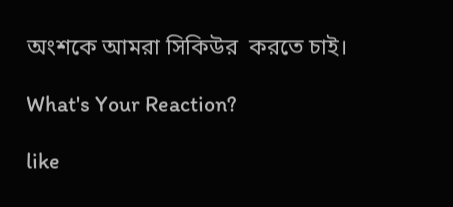অংশকে আমরা সিকিউর  করতে চাই।

What's Your Reaction?

like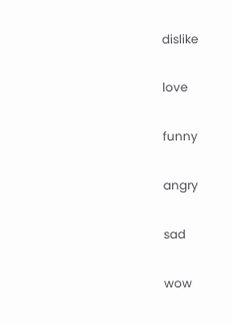dislike

love

funny

angry

sad

wow